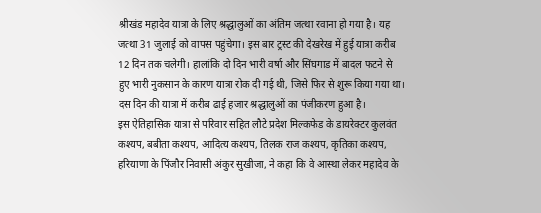श्रीखंड महादेव यात्रा के लिए श्रद्धालुओं का अंतिम जत्था रवाना हो गया है। यह जत्था 31 जुलाई को वापस पहुंचेगा। इस बार ट्रस्ट की देखरेख में हुई यात्रा करीब 12 दिन तक चलेगी। हालांकि दो दिन भारी वर्षा और सिंघगाड में बादल फटने से हुए भारी नुकसान के कारण यात्रा रोक दी गई थी, जिसे फिर से शुरू किया गया था। दस दिन की यात्रा में करीब ढाई हजार श्रद्धालुओं का पंजीकरण हुआ है।
इस ऐतिहासिक यात्रा से परिवार सहित लौटे प्रदेश मिल्कफेड के डायरेक्टर कुलवंत कश्यप, बबीता कश्यप, आदित्य कश्यप, तिलक राज कश्यप, कृतिका कश्यप, हरियाणा के पिंजौर निवासी अंकुर सुखीजा, ने कहा कि वे आस्था लेकर महादेव के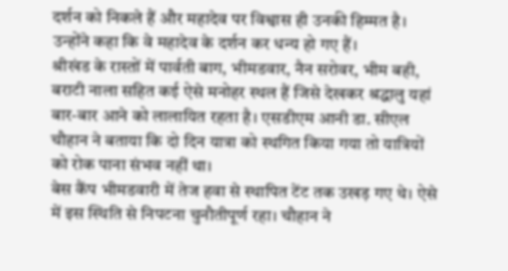दर्शन को निकले हैं और महादेव पर विश्वास ही उनकी हिम्मत है। उन्होंने कहा कि वे महादेव के दर्शन कर धन्य हो गए हैं।
श्रीखंड के रास्तों में पार्वती बाग, भीमडवार, नैन सरोवर, भीम बही, बराटी नाला सहित कई ऐसे मनोहर स्थल हैं जिसे देखकर श्रद्धालु यहां बार-बार आने को लालायित रहता है। एसडीएम आनी डा. सीएल चौहान ने बताया कि दो दिन यात्रा को स्थगित किया गया तो यात्रियों को रोक पाना संभव नहीं था।
बेस कैंप भीमडवारी में तेज हवा से स्थापित टेंट तक उखड़ गए थे। ऐसे में इस स्थिति से निपटना चुनौतीपूर्ण रहा। चौहान ने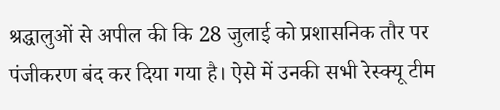श्रद्धालुओं से अपील की कि 28 जुलाई को प्रशासनिक तौर पर पंजीकरण बंद कर दिया गया है। ऐसे में उनकी सभी रेस्क्यू टीम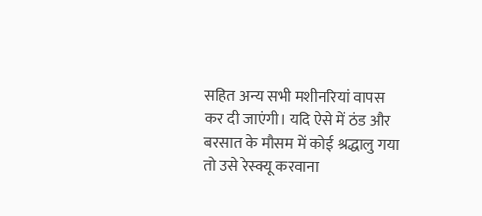सहित अन्य सभी मशीनरियां वापस कर दी जाएंगी। यदि ऐसे में ठंड और बरसात के मौसम में कोई श्रद्धालु गया तो उसे रेस्क्यू करवाना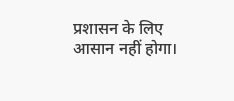प्रशासन के लिए आसान नहीं होगा।